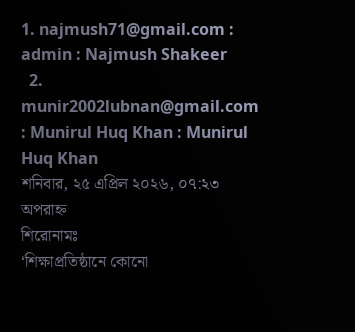1. najmush71@gmail.com : admin : Najmush Shakeer
  2. munir2002lubnan@gmail.com : Munirul Huq Khan : Munirul Huq Khan
শনিবার, ২৫ এপ্রিল ২০২৬, ০৭:২৩ অপরাহ্ন
শিরোনামঃ
‘শিক্ষাপ্রতিষ্ঠানে কোনো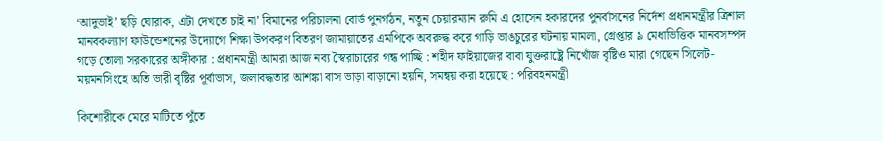‘আদুভাই’ ছড়ি ঘোরাক, এটা দেখতে চাই না’ বিমানের পরিচালনা বোর্ড পুনর্গঠন, নতুন চেয়ারম্যান রুমি এ হোসেন হকারদের পুনর্বাসনের নির্দেশ প্রধানমন্ত্রীর ত্রিশাল মানবকল্যাণ ফাউন্ডেশনের উদ্যোগে শিক্ষা উপকরণ বিতরণ জামায়াতের এমপিকে অবরুদ্ধ করে গাড়ি ভাঙচুরের ঘটনায় মামলা, গ্রেপ্তার ৯ মেধাভিত্তিক মানবসম্পদ গড়ে তোলা সরকারের অঙ্গীকার : প্রধানমন্ত্রী আমরা আজ নব্য স্বৈরাচারের গন্ধ পাচ্ছি : শহীদ ফাইয়াজের বাবা যুক্তরাষ্ট্রে নিখোঁজ বৃষ্টিও মারা গেছেন সিলেট-ময়মনসিংহে অতি ভারী বৃষ্টির পূর্বাভাস, জলাবদ্ধতার আশঙ্কা বাস ভাড়া বাড়ানো হয়নি, সমন্বয় করা হয়েছে : পরিবহনমন্ত্রী

কিশোরীকে মেরে মাটিতে পুঁতে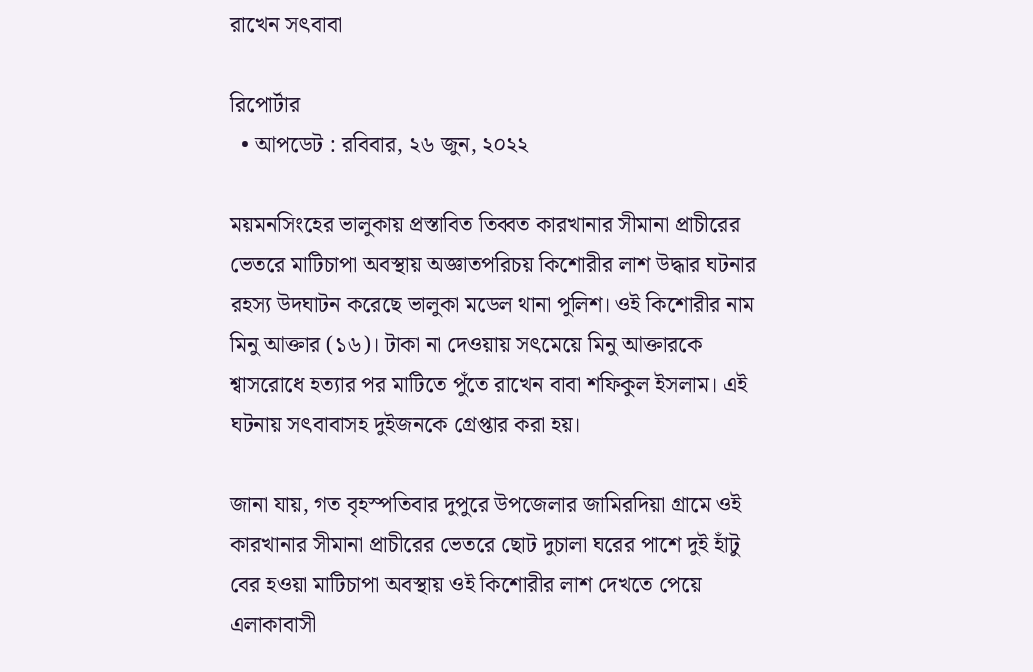রাখেন সৎবাবা

রিপোর্টার
  • আপডেট : রবিবার, ২৬ জুন, ২০২২

ময়মনসিংহের ভালুকায় প্রস্তাবিত তিব্বত কারখানার সীমানা প্রাচীরের ভেতরে মাটিচাপা অবস্থায় অজ্ঞাতপরিচয় কিশোরীর লাশ উদ্ধার ঘটনার রহস্য উদঘাটন করেছে ভালুকা মডেল থানা পুলিশ। ওই কিশোরীর নাম মিনু আক্তার (১৬)। টাকা না দেওয়ায় সৎমেয়ে মিনু আক্তারকে শ্বাসরোধে হত্যার পর মাটিতে পুঁতে রাখেন বাবা শফিকুল ইসলাম। এই ঘটনায় সৎবাবাসহ দুইজনকে গ্রেপ্তার করা হয়।

জানা যায়, গত বৃহস্পতিবার দুপুরে উপজেলার জামিরদিয়া গ্রামে ওই কারখানার সীমানা প্রাচীরের ভেতরে ছোট দুচালা ঘরের পাশে দুই হাঁটু বের হওয়া মাটিচাপা অবস্থায় ওই কিশোরীর লাশ দেখতে পেয়ে এলাকাবাসী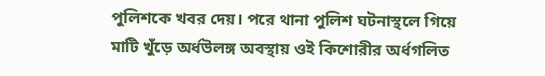পুলিশকে খবর দেয়। পরে থানা পুলিশ ঘটনাস্থলে গিয়ে মাটি খুঁড়ে অর্ধউলঙ্গ অবস্থায় ওই কিশোরীর অর্ধগলিত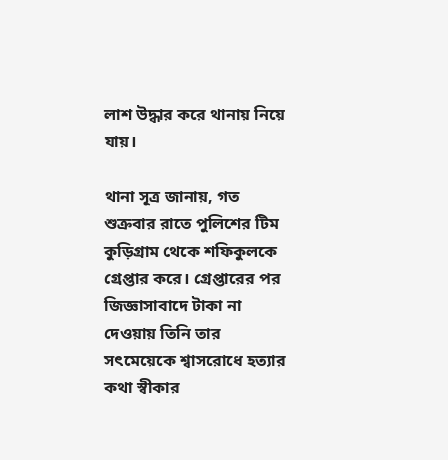লাশ উদ্ধার করে থানায় নিয়ে যায়।

থানা সূত্র জানায়, গত শুক্রবার রাতে পুলিশের টিম কুড়িগ্রাম থেকে শফিকুলকে গ্রেপ্তার করে। গ্রেপ্তারের পর জিজ্ঞাসাবাদে টাকা না দেওয়ায় তিনি তার সৎমেয়েকে শ্বাসরোধে হত্যার কথা স্বীকার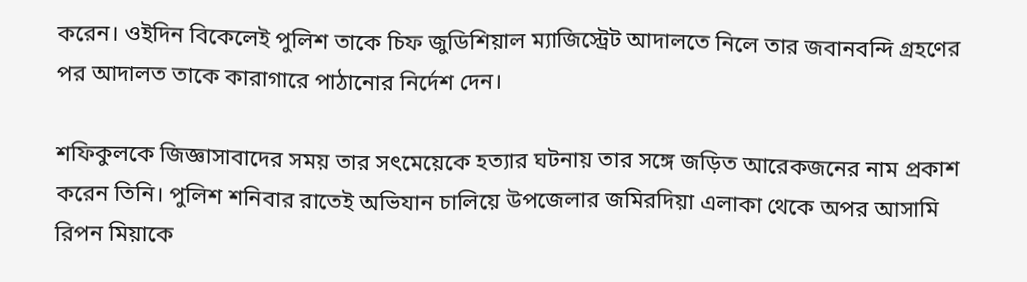করেন। ওইদিন বিকেলেই পুলিশ তাকে চিফ জুডিশিয়াল ম্যাজিস্ট্রেট আদালতে নিলে তার জবানবন্দি গ্রহণের পর আদালত তাকে কারাগারে পাঠানোর নির্দেশ দেন।

শফিকুলকে জিজ্ঞাসাবাদের সময় তার সৎমেয়েকে হত্যার ঘটনায় তার সঙ্গে জড়িত আরেকজনের নাম প্রকাশ করেন তিনি। পুলিশ শনিবার রাতেই অভিযান চালিয়ে উপজেলার জমিরদিয়া এলাকা থেকে অপর আসামি রিপন মিয়াকে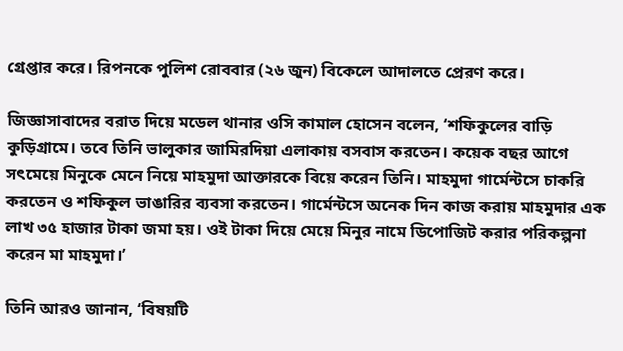গ্রেপ্তার করে। রিপনকে পুলিশ রোববার (২৬ জুন) বিকেলে আদালতে প্রেরণ করে।

জিজ্ঞাসাবাদের বরাত দিয়ে মডেল থানার ওসি কামাল হোসেন বলেন, ‘শফিকুলের বাড়ি কুড়িগ্রামে। তবে তিনি ভালুকার জামিরদিয়া এলাকায় বসবাস করতেন। কয়েক বছর আগে সৎমেয়ে মিনুকে মেনে নিয়ে মাহমুদা আক্তারকে বিয়ে করেন তিনি। মাহমুদা গার্মেন্টসে চাকরি করতেন ও শফিকুল ভাঙারির ব্যবসা করতেন। গার্মেন্টসে অনেক দিন কাজ করায় মাহমুদার এক লাখ ৩৫ হাজার টাকা জমা হয়। ওই টাকা দিয়ে মেয়ে মিনুর নামে ডিপোজিট করার পরিকল্পনা করেন মা মাহমুদা।’

তিনি আরও জানান, ‘বিষয়টি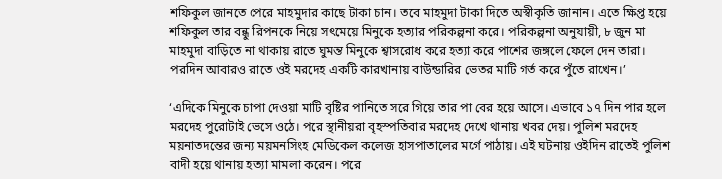শফিকুল জানতে পেরে মাহমুদার কাছে টাকা চান। তবে মাহমুদা টাকা দিতে অস্বীকৃতি জানান। এতে ক্ষিপ্ত হয়ে শফিকুল তার বন্ধু রিপনকে নিয়ে সৎমেয়ে মিনুকে হত্যার পরিকল্পনা করে। পরিকল্পনা অনুযায়ী, ৮ জুন মা মাহমুদা বাড়িতে না থাকায় রাতে ঘুমন্ত মিনুকে শ্বাসরোধ করে হত্যা করে পাশের জঙ্গলে ফেলে দেন তারা। পরদিন আবারও রাতে ওই মরদেহ একটি কারখানায় বাউন্ডারির ভেতর মাটি গর্ত করে পুঁতে রাখেন।’

‘এদিকে মিনুকে চাপা দেওয়া মাটি বৃষ্টির পানিতে সরে গিয়ে তার পা বের হয়ে আসে। এভাবে ১৭ দিন পার হলে মরদেহ পুরোটাই ভেসে ওঠে। পরে স্থানীয়রা বৃহস্পতিবার মরদেহ দেখে থানায় খবর দেয়। পুলিশ মরদেহ ময়নাতদন্তের জন্য ময়মনসিংহ মেডিকেল কলেজ হাসপাতালের মর্গে পাঠায়। এই ঘটনায় ওইদিন রাতেই পুলিশ বাদী হয়ে থানায় হত্যা মামলা করেন। পরে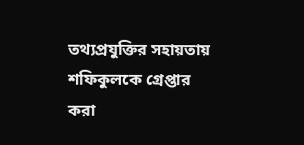তথ্যপ্রযুক্তির সহায়তায় শফিকুলকে গ্রেপ্তার করা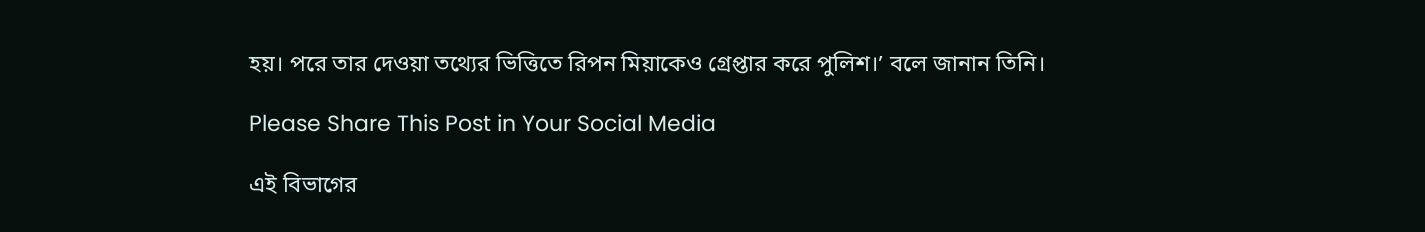হয়। পরে তার দেওয়া তথ্যের ভিত্তিতে রিপন মিয়াকেও গ্রেপ্তার করে পুলিশ।’ বলে জানান তিনি।

Please Share This Post in Your Social Media

এই বিভাগের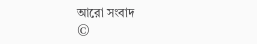আরো সংবাদ
©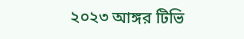২০২৩ আঙ্গর টিভি